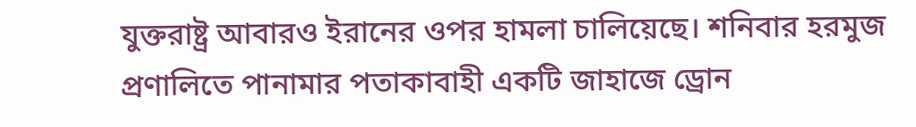যুক্তরাষ্ট্র আবারও ইরানের ওপর হামলা চালিয়েছে। শনিবার হরমুজ প্রণালিতে পানামার পতাকাবাহী একটি জাহাজে ড্রোন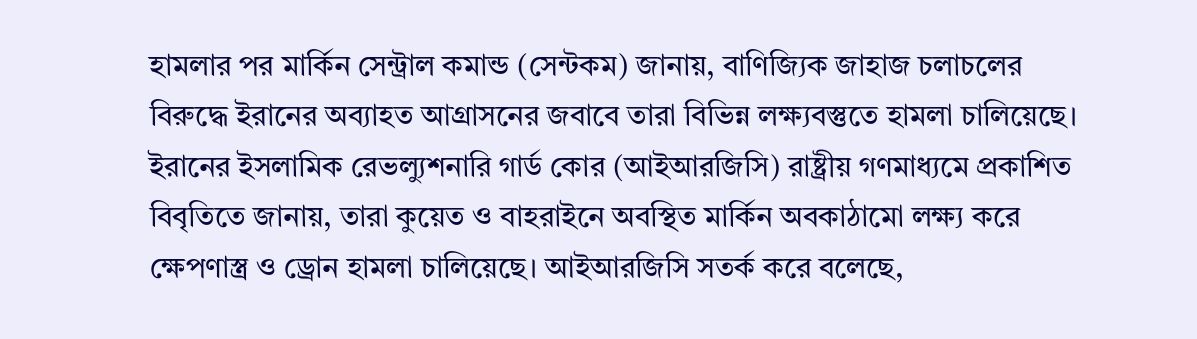হামলার পর মার্কিন সেন্ট্রাল কমান্ড (সেন্টকম) জানায়, বাণিজ্যিক জাহাজ চলাচলের বিরুদ্ধে ইরানের অব্যাহত আগ্রাসনের জবাবে তারা বিভিন্ন লক্ষ্যবস্তুতে হামলা চালিয়েছে।
ইরানের ইসলামিক রেভল্যুশনারি গার্ড কোর (আইআরজিসি) রাষ্ট্রীয় গণমাধ্যমে প্রকাশিত বিবৃতিতে জানায়, তারা কুয়েত ও বাহরাইনে অবস্থিত মার্কিন অবকাঠামো লক্ষ্য করে ক্ষেপণাস্ত্র ও ড্রোন হামলা চালিয়েছে। আইআরজিসি সতর্ক করে বলেছে,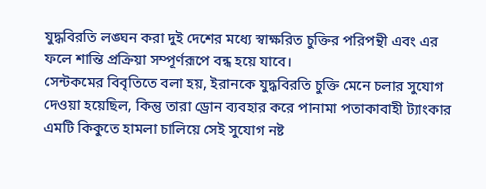যুদ্ধবিরতি লঙ্ঘন করা দুই দেশের মধ্যে স্বাক্ষরিত চুক্তির পরিপন্থী এবং এর ফলে শান্তি প্রক্রিয়া সম্পূর্ণরূপে বন্ধ হয়ে যাবে।
সেন্টকমের বিবৃতিতে বলা হয়, ইরানকে যুদ্ধবিরতি চুক্তি মেনে চলার সুযোগ দেওয়া হয়েছিল, কিন্তু তারা ড্রোন ব্যবহার করে পানামা পতাকাবাহী ট্যাংকার এমটি কিকুতে হামলা চালিয়ে সেই সুযোগ নষ্ট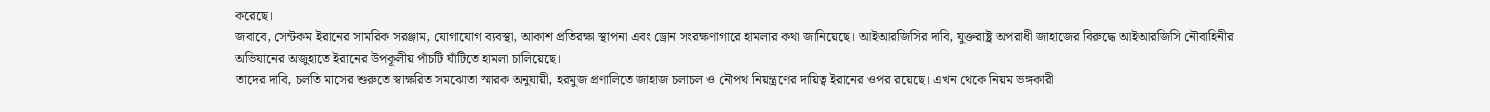করেছে।
জবাবে, সেন্টকম ইরানের সামরিক সরঞ্জাম, যোগাযোগ ব্যবস্থা, আকাশ প্রতিরক্ষা স্থাপনা এবং ড্রোন সংরক্ষণাগারে হামলার কথা জানিয়েছে। আইআরজিসির দাবি, যুক্তরাষ্ট্র অপরাধী জাহাজের বিরুদ্ধে আইআরজিসি নৌবাহিনীর অভিযানের অজুহাতে ইরানের উপকূলীয় পাঁচটি ঘাঁটিতে হামলা চালিয়েছে।
তাদের দাবি, চলতি মাসের শুরুতে স্বাক্ষরিত সমঝোতা স্মারক অনুযায়ী, হরমুজ প্রণালিতে জাহাজ চলাচল ও নৌপথ নিয়ন্ত্রণের দায়িত্ব ইরানের ওপর রয়েছে। এখন থেকে নিয়ম ভঙ্গকারী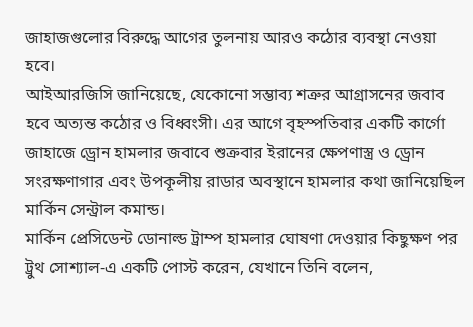জাহাজগুলোর বিরুদ্ধে আগের তুলনায় আরও কঠোর ব্যবস্থা নেওয়া হবে।
আইআরজিসি জানিয়েছে, যেকোনো সম্ভাব্য শত্রুর আগ্রাসনের জবাব হবে অত্যন্ত কঠোর ও বিধ্বংসী। এর আগে বৃহস্পতিবার একটি কার্গো জাহাজে ড্রোন হামলার জবাবে শুক্রবার ইরানের ক্ষেপণাস্ত্র ও ড্রোন সংরক্ষণাগার এবং উপকূলীয় রাডার অবস্থানে হামলার কথা জানিয়েছিল মার্কিন সেন্ট্রাল কমান্ড।
মার্কিন প্রেসিডেন্ট ডোনাল্ড ট্রাম্প হামলার ঘোষণা দেওয়ার কিছুক্ষণ পর ট্রুথ সোশ্যাল-এ একটি পোস্ট করেন, যেখানে তিনি বলেন,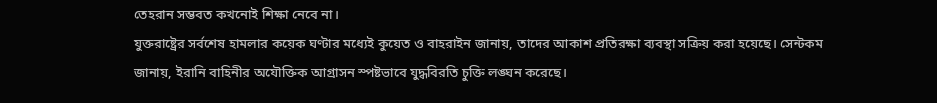তেহরান সম্ভবত কখনোই শিক্ষা নেবে না।
যুক্তরাষ্ট্রের সর্বশেষ হামলার কয়েক ঘণ্টার মধ্যেই কুয়েত ও বাহরাইন জানায়, তাদের আকাশ প্রতিরক্ষা ব্যবস্থা সক্রিয় করা হয়েছে। সেন্টকম জানায়, ইরানি বাহিনীর অযৌক্তিক আগ্রাসন স্পষ্টভাবে যুদ্ধবিরতি চুক্তি লঙ্ঘন করেছে।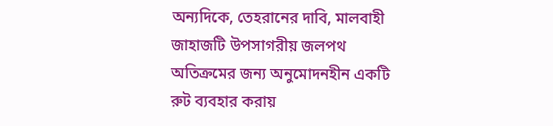অন্যদিকে, তেহরানের দাবি, মালবাহী জাহাজটি উপসাগরীয় জলপথ অতিক্রমের জন্য অনুমোদনহীন একটি রুট ব্যবহার করায়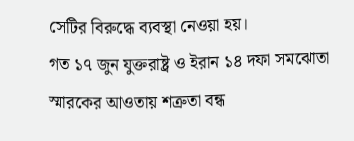সেটির বিরুদ্ধে ব্যবস্থা নেওয়া হয়।
গত ১৭ জুন যুক্তরাষ্ট্র ও ইরান ১৪ দফা সমঝোতা স্মারকের আওতায় শত্রুতা বন্ধ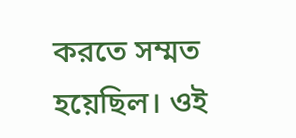করতে সম্মত হয়েছিল। ওই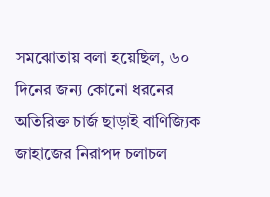সমঝোতায় বলা হয়েছিল, ৬০ দিনের জন্য কোনো ধরনের অতিরিক্ত চার্জ ছাড়াই বাণিজ্যিক জাহাজের নিরাপদ চলাচল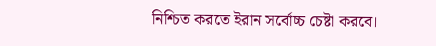নিশ্চিত করতে ইরান সর্বোচ্চ চেষ্টা করবে।